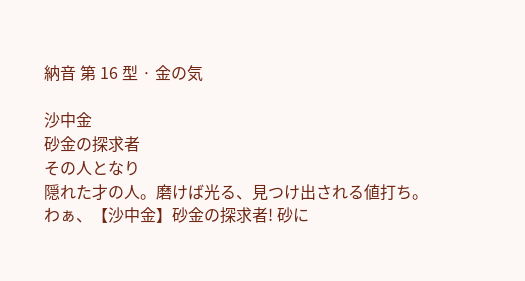納音 第 16 型 · 金の気

沙中金
砂金の探求者
その人となり
隠れた才の人。磨けば光る、見つけ出される値打ち。
わぁ、【沙中金】砂金の探求者! 砂に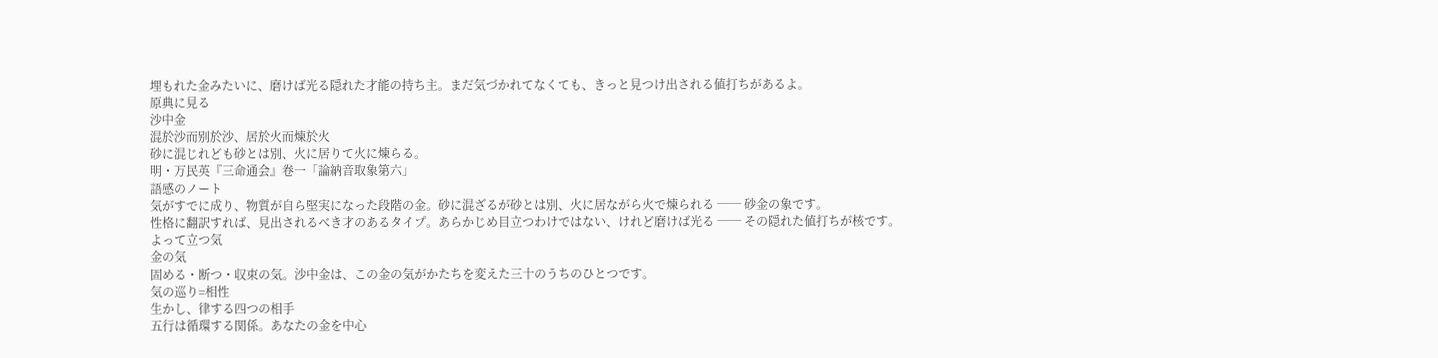埋もれた金みたいに、磨けば光る隠れた才能の持ち主。まだ気づかれてなくても、きっと見つけ出される値打ちがあるよ。
原典に見る
沙中金
混於沙而别於沙、居於火而煉於火
砂に混じれども砂とは別、火に居りて火に煉らる。
明・万民英『三命通会』卷一「論納音取象第六」
語感のノート
気がすでに成り、物質が自ら堅実になった段階の金。砂に混ざるが砂とは別、火に居ながら火で煉られる ── 砂金の象です。
性格に翻訳すれば、見出されるべき才のあるタイプ。あらかじめ目立つわけではない、けれど磨けば光る ── その隠れた値打ちが核です。
よって立つ気
金の気
固める・断つ・収束の気。沙中金は、この金の気がかたちを変えた三十のうちのひとつです。
気の巡り=相性
生かし、律する四つの相手
五行は循環する関係。あなたの金を中心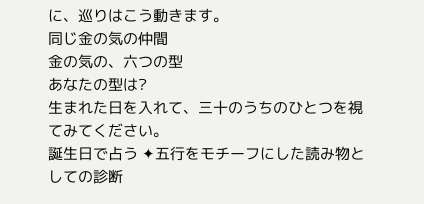に、巡りはこう動きます。
同じ金の気の仲間
金の気の、六つの型
あなたの型は?
生まれた日を入れて、三十のうちのひとつを視てみてください。
誕生日で占う ✦五行をモチーフにした読み物としての診断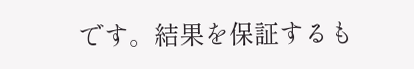です。結果を保証するも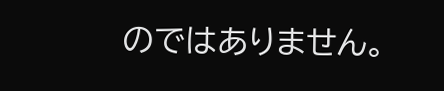のではありません。